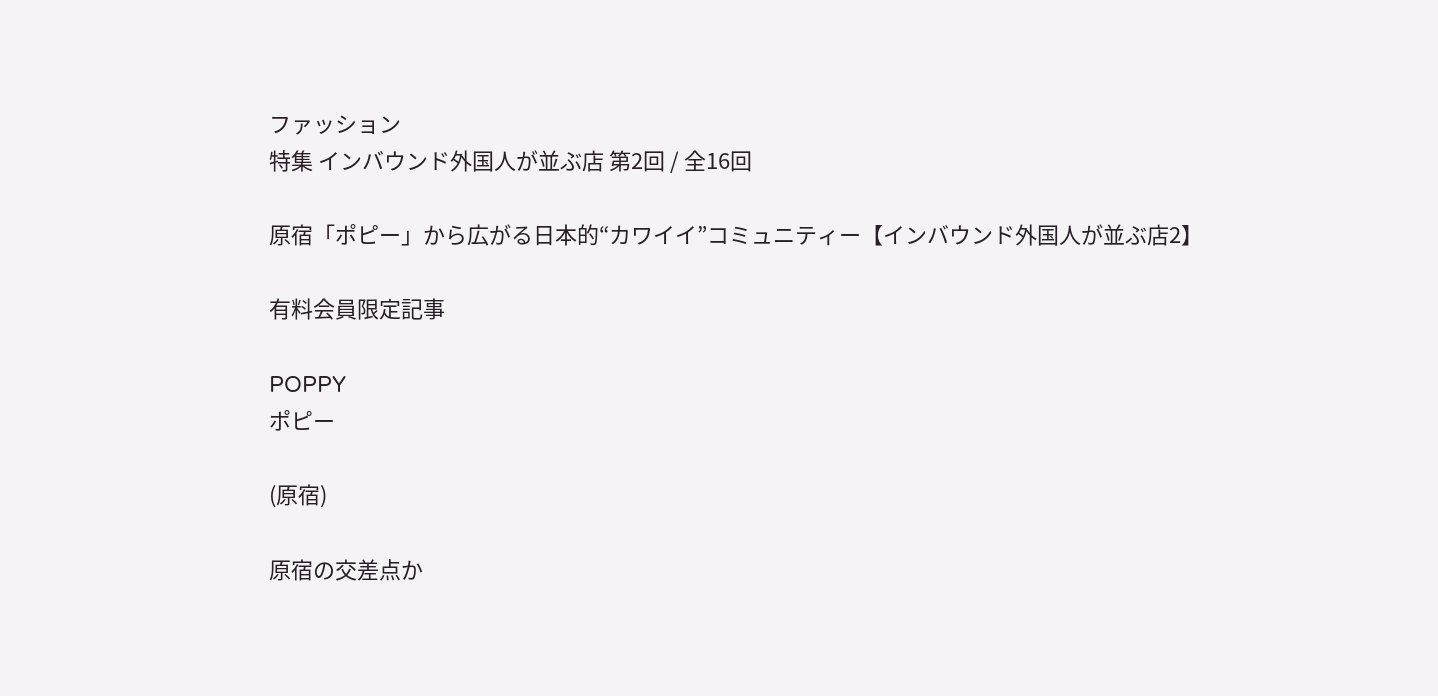ファッション
特集 インバウンド外国人が並ぶ店 第2回 / 全16回

原宿「ポピー」から広がる日本的“カワイイ”コミュニティー【インバウンド外国人が並ぶ店2】

有料会員限定記事

POPPY
ポピー

(原宿)

原宿の交差点か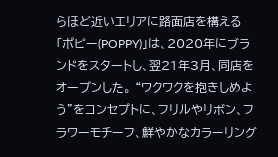らほど近いエリアに路面店を構える「ポピー(POPPY)」は、2020年にブランドをスタートし、翌21年3月、同店をオープンした。 “ワクワクを抱きしめよう”をコンセプトに、フリルやリボン、フラワーモチーフ、鮮やかなカラーリング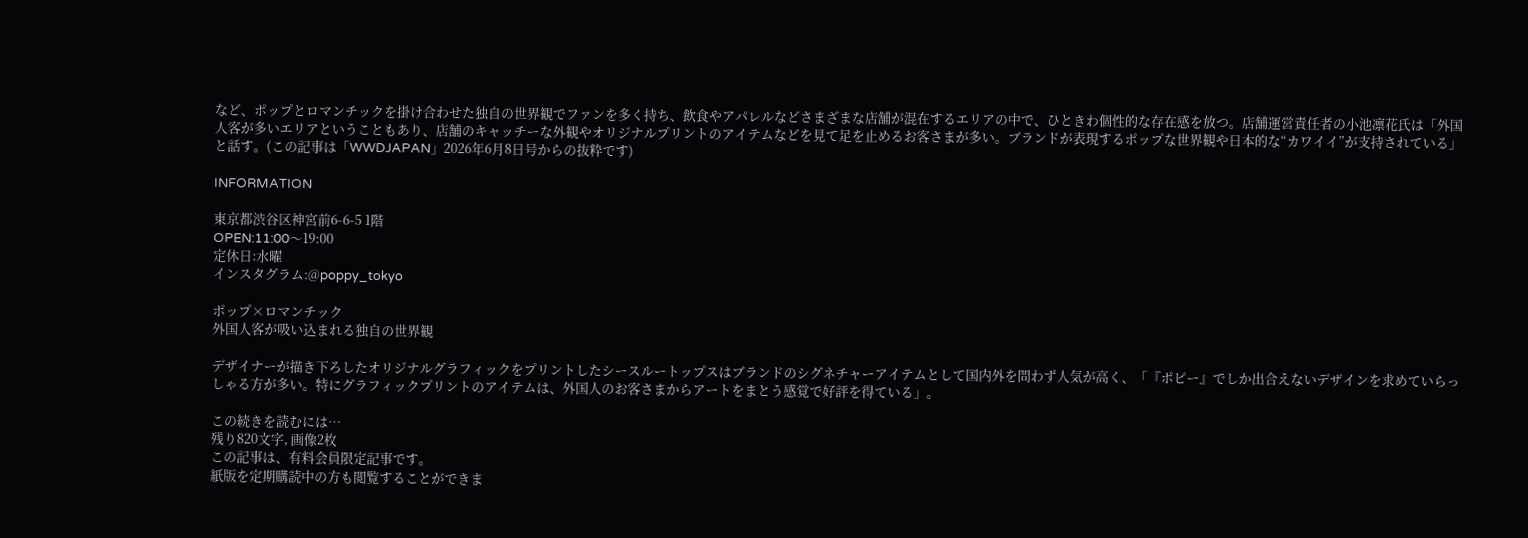など、ポップとロマンチックを掛け合わせた独自の世界観でファンを多く持ち、飲食やアパレルなどさまざまな店舗が混在するエリアの中で、ひときわ個性的な存在感を放つ。店舗運営責任者の小池凛花氏は「外国人客が多いエリアということもあり、店舗のキャッチーな外観やオリジナルプリントのアイテムなどを見て足を止めるお客さまが多い。ブランドが表現するポップな世界観や日本的な“カワイイ”が支持されている」と話す。(この記事は「WWDJAPAN」2026年6月8日号からの抜粋です)

INFORMATION

東京都渋谷区神宮前6-6-5 1階
OPEN:11:00〜19:00
定休日:水曜
インスタグラム:@poppy_tokyo

ポップ×ロマンチック
外国人客が吸い込まれる独自の世界観

デザイナーが描き下ろしたオリジナルグラフィックをプリントしたシースルートップスはブランドのシグネチャーアイテムとして国内外を問わず人気が高く、「『ポピー』でしか出合えないデザインを求めていらっしゃる方が多い。特にグラフィックプリントのアイテムは、外国人のお客さまからアートをまとう感覚で好評を得ている」。

この続きを読むには…
残り820⽂字, 画像2枚
この記事は、有料会員限定記事です。
紙版を定期購読中の方も閲覧することができま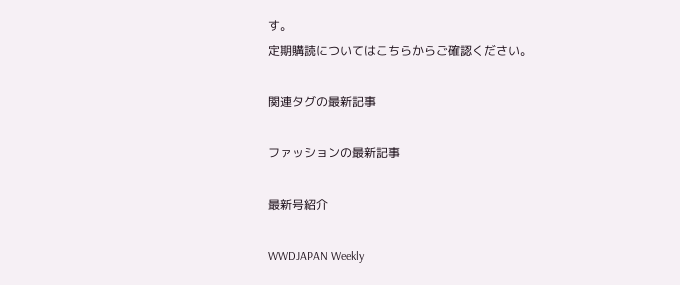す。
定期購読についてはこちらからご確認ください。

関連タグの最新記事

ファッションの最新記事

最新号紹介

WWDJAPAN Weekly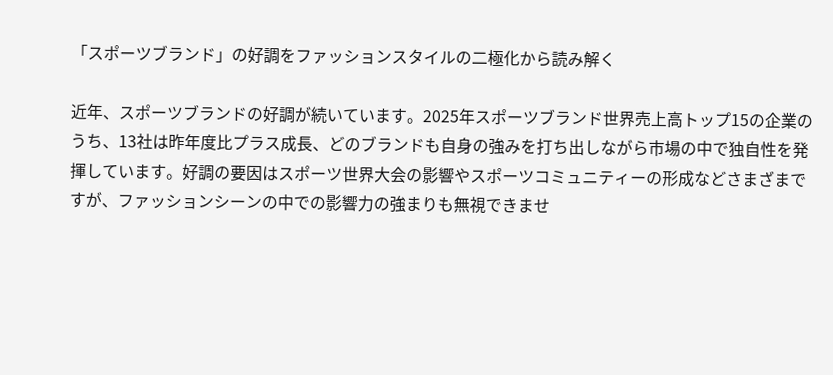「スポーツブランド」の好調をファッションスタイルの二極化から読み解く

近年、スポーツブランドの好調が続いています。2025年スポーツブランド世界売上高トップ15の企業のうち、13社は昨年度比プラス成長、どのブランドも自身の強みを打ち出しながら市場の中で独自性を発揮しています。好調の要因はスポーツ世界大会の影響やスポーツコミュニティーの形成などさまざまですが、ファッションシーンの中での影響力の強まりも無視できませ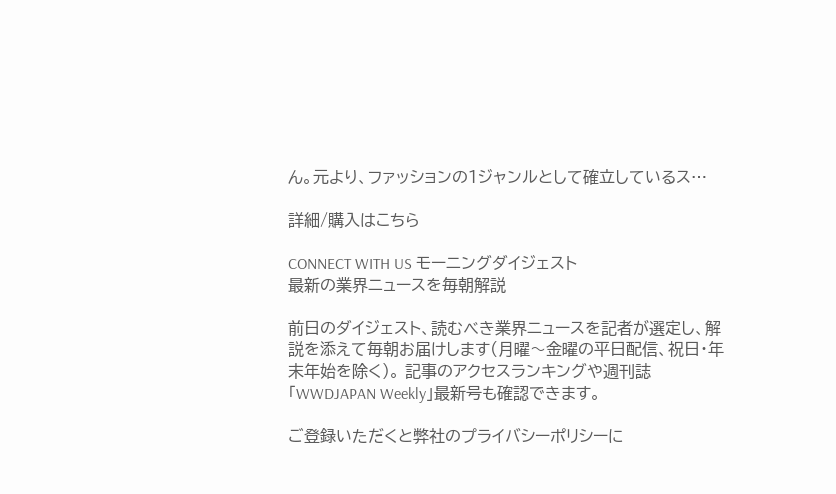ん。元より、ファッションの1ジャンルとして確立しているス…

詳細/購入はこちら

CONNECT WITH US モーニングダイジェスト
最新の業界ニュースを毎朝解説

前日のダイジェスト、読むべき業界ニュースを記者が選定し、解説を添えて毎朝お届けします(月曜〜金曜の平日配信、祝日・年末年始を除く)。 記事のアクセスランキングや週刊誌「WWDJAPAN Weekly」最新号も確認できます。

ご登録いただくと弊社のプライバシーポリシーに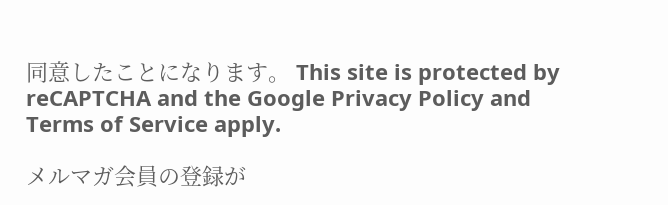同意したことになります。 This site is protected by reCAPTCHA and the Google Privacy Policy and Terms of Service apply.

メルマガ会員の登録が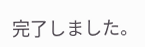完了しました。